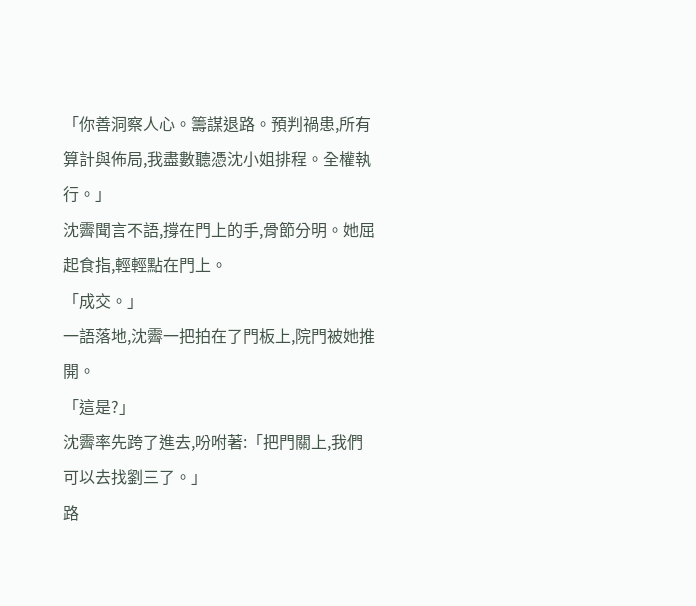「你善洞察人心。籌謀退路。預判禍患,所有算計與佈局,我盡數聽憑沈小姐排程。全權執行。」
沈霽聞言不語,撐在門上的手,骨節分明。她屈起食指,輕輕點在門上。
「成交。」
一語落地,沈霽一把拍在了門板上,院門被她推開。
「這是?」
沈霽率先跨了進去,吩咐著:「把門關上,我們可以去找劉三了。」
路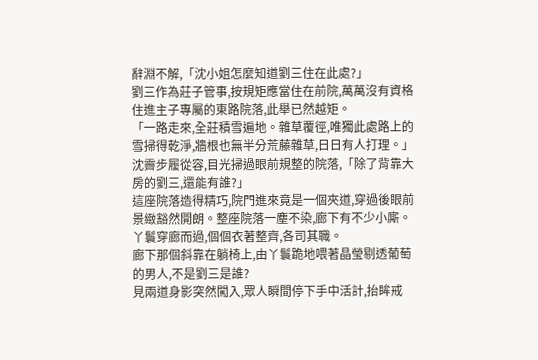辭淵不解,「沈小姐怎麼知道劉三住在此處?」
劉三作為莊子管事,按規矩應當住在前院,萬萬沒有資格住進主子專屬的東路院落,此舉已然越矩。
「一路走來,全莊積雪遍地。雜草覆徑,唯獨此處路上的雪掃得乾淨,牆根也無半分荒藤雜草,日日有人打理。」沈霽步履從容,目光掃過眼前規整的院落,「除了背靠大房的劉三,還能有誰?」
這座院落造得精巧,院門進來竟是一個夾道,穿過後眼前景緻豁然開朗。整座院落一塵不染,廊下有不少小廝。丫鬟穿廊而過,個個衣著整齊,各司其職。
廊下那個斜靠在躺椅上,由丫鬟跪地喂著晶瑩剔透葡萄的男人,不是劉三是誰?
見兩道身影突然闖入,眾人瞬間停下手中活計,抬眸戒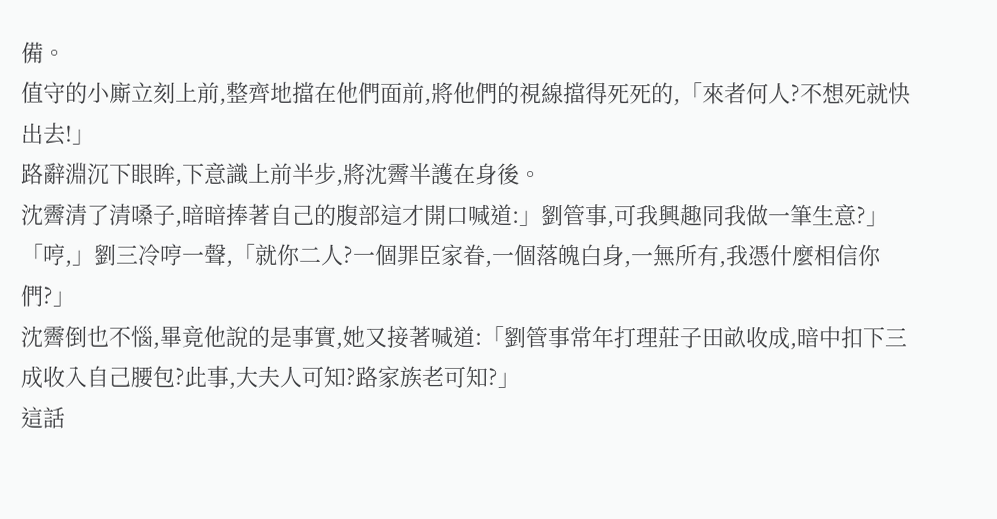備。
值守的小廝立刻上前,整齊地擋在他們面前,將他們的視線擋得死死的,「來者何人?不想死就快出去!」
路辭淵沉下眼眸,下意識上前半步,將沈霽半護在身後。
沈霽清了清嗓子,暗暗捧著自己的腹部這才開口喊道:」劉管事,可我興趣同我做一筆生意?」
「哼,」劉三冷哼一聲,「就你二人?一個罪臣家眷,一個落魄白身,一無所有,我憑什麼相信你們?」
沈霽倒也不惱,畢竟他說的是事實,她又接著喊道:「劉管事常年打理莊子田畝收成,暗中扣下三成收入自己腰包?此事,大夫人可知?路家族老可知?」
這話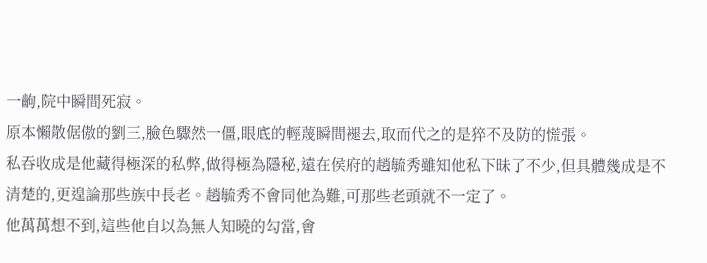一齣,院中瞬間死寂。
原本懶散倨傲的劉三,臉色驟然一僵,眼底的輕蔑瞬間褪去,取而代之的是猝不及防的慌張。
私吞收成是他藏得極深的私弊,做得極為隱秘,遠在侯府的趙毓秀雖知他私下昧了不少,但具體幾成是不清楚的,更遑論那些族中長老。趙毓秀不會同他為難,可那些老頭就不一定了。
他萬萬想不到,這些他自以為無人知曉的勾當,會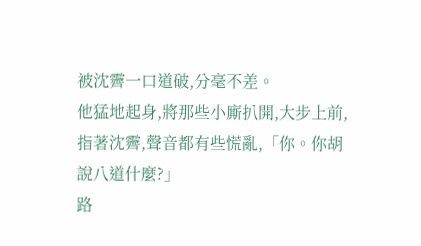被沈霽一口道破,分毫不差。
他猛地起身,將那些小廝扒開,大步上前,指著沈霽,聲音都有些慌亂,「你。你胡說八道什麼?」
路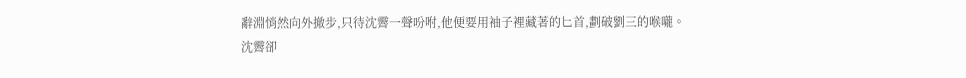辭淵悄然向外撤步,只待沈霽一聲吩咐,他便要用袖子裡藏著的匕首,劃破劉三的喉嚨。
沈霽卻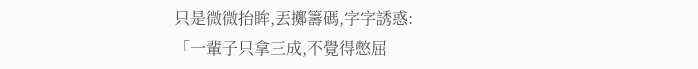只是微微抬眸,丟擲籌碼,字字誘惑:
「一輩子只拿三成,不覺得憋屈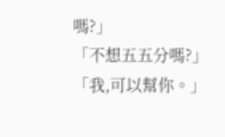嗎?」
「不想五五分嗎?」
「我,可以幫你。」